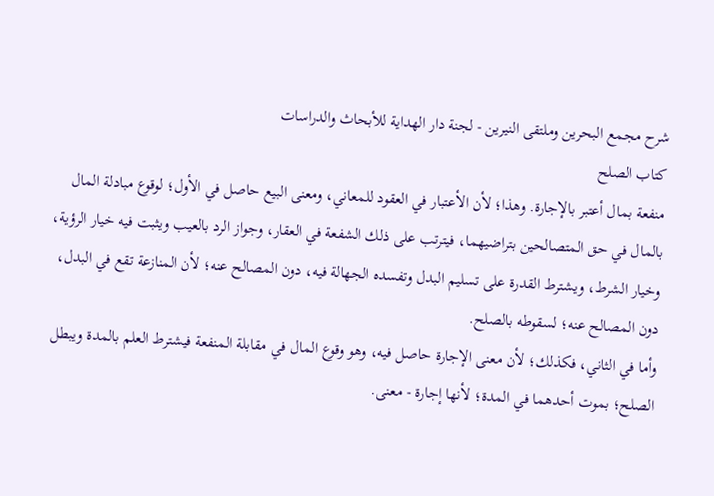شرح مجمع البحرين وملتقى النيرين - لجنة دار الهداية للأبحاث والدراسات
كتاب الصلح
منفعة بمال أعتبر بالإجارة. وهذا؛ لأن الأعتبار في العقود للمعاني، ومعنى البيع حاصل في الأول؛ لوقوع مبادلة المال بالمال في حق المتصالحين بتراضيهما، فيترتب على ذلك الشفعة في العقار، وجواز الرد بالعيب ويثبت فيه خيار الرؤية، وخيار الشرط، ويشترط القدرة على تسليم البدل وتفسده الجهالة فيه، دون المصالح عنه؛ لأن المنازعة تقع في البدل، دون المصالح عنه؛ لسقوطه بالصلح.
وأما في الثاني، فكذلك؛ لأن معنى الإجارة حاصل فيه، وهو وقوع المال في مقابلة المنفعة فيشترط العلم بالمدة ويبطل الصلح؛ بموت أحدهما في المدة؛ لأنها إجارة - معنى.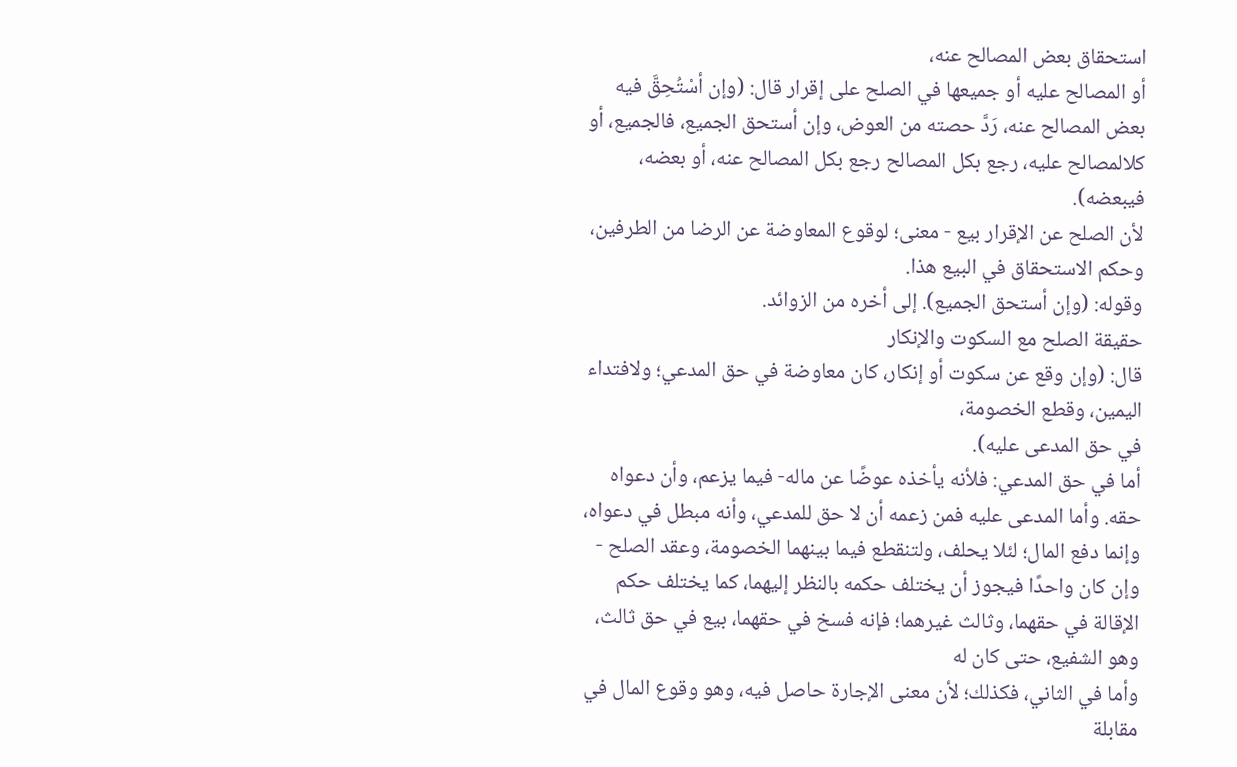استحقاق بعض المصالح عنه،
أو المصالح عليه أو جميعها في الصلح على إقرار قال: (وإن أسْتُحِقَّ فيه بعض المصالح عنه، رَدَّ حصته من العوض، وإن أستحق الجميع، فالجميع، أو كلالمصالح عليه، رجع بكل المصالح رجع بكل المصالح عنه، أو بعضه، فيبعضه).
لأن الصلح عن الإقرار بيع - معنى؛ لوقوع المعاوضة عن الرضا من الطرفين، وحكم الاستحقاق في البيع هذا.
وقوله: (وإن أستحق الجميع). إلى أخره من الزوائد.
حقيقة الصلح مع السكوت والإنكار
قال: (وإن وقع عن سكوت أو إنكار، كان معاوضة في حق المدعي؛ ولافتداء اليمين، وقطع الخصومة،
في حق المدعى عليه).
أما في حق المدعي: فلأنه يأخذه عوضًا عن ماله- فيما يزعم، وأن دعواه حقه. وأما المدعى عليه فمن زعمه أن لا حق للمدعي، وأنه مبطل في دعواه، وإنما دفع المال؛ لئلا يحلف، ولتنقطع فيما بينهما الخصومة، وعقد الصلح - وإن كان واحدًا فيجوز أن يختلف حكمه بالنظر إليهما، كما يختلف حكم الإقالة في حقهما، وثالث غيرهما؛ فإنه فسخ في حقهما، بيع في حق ثالث، وهو الشفيع، حتى كان له
وأما في الثاني، فكذلك؛ لأن معنى الإجارة حاصل فيه، وهو وقوع المال في مقابلة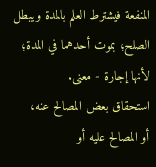المنفعة فيشترط العلم بالمدة ويبطل الصلح؛ بموت أحدهما في المدة؛ لأنها إجارة - معنى.
استحقاق بعض المصالح عنه،
أو المصالح عليه أو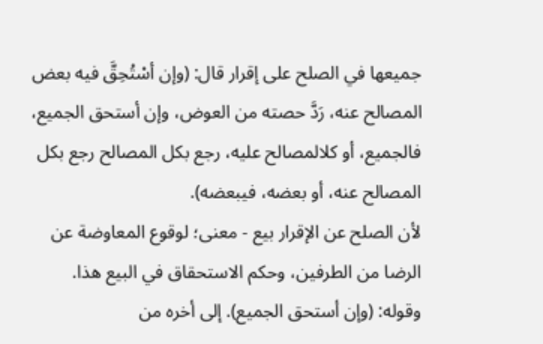جميعها في الصلح على إقرار قال: (وإن أسْتُحِقَّ فيه بعض المصالح عنه، رَدَّ حصته من العوض، وإن أستحق الجميع، فالجميع، أو كلالمصالح عليه، رجع بكل المصالح رجع بكل المصالح عنه، أو بعضه، فيبعضه).
لأن الصلح عن الإقرار بيع - معنى؛ لوقوع المعاوضة عن الرضا من الطرفين، وحكم الاستحقاق في البيع هذا.
وقوله: (وإن أستحق الجميع). إلى أخره من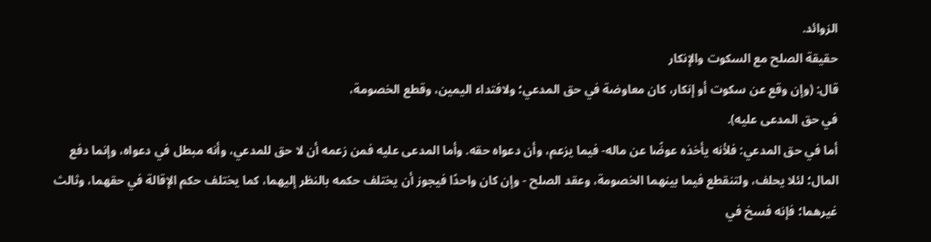الزوائد.
حقيقة الصلح مع السكوت والإنكار
قال: (وإن وقع عن سكوت أو إنكار، كان معاوضة في حق المدعي؛ ولافتداء اليمين، وقطع الخصومة،
في حق المدعى عليه).
أما في حق المدعي: فلأنه يأخذه عوضًا عن ماله- فيما يزعم، وأن دعواه حقه. وأما المدعى عليه فمن زعمه أن لا حق للمدعي، وأنه مبطل في دعواه، وإنما دفع المال؛ لئلا يحلف، ولتنقطع فيما بينهما الخصومة، وعقد الصلح - وإن كان واحدًا فيجوز أن يختلف حكمه بالنظر إليهما، كما يختلف حكم الإقالة في حقهما، وثالث غيرهما؛ فإنه فسخ في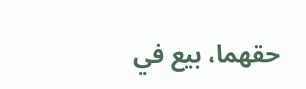حقهما، بيع في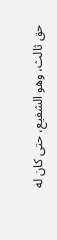حق ثالث، وهو الشفيع، حتى كان له